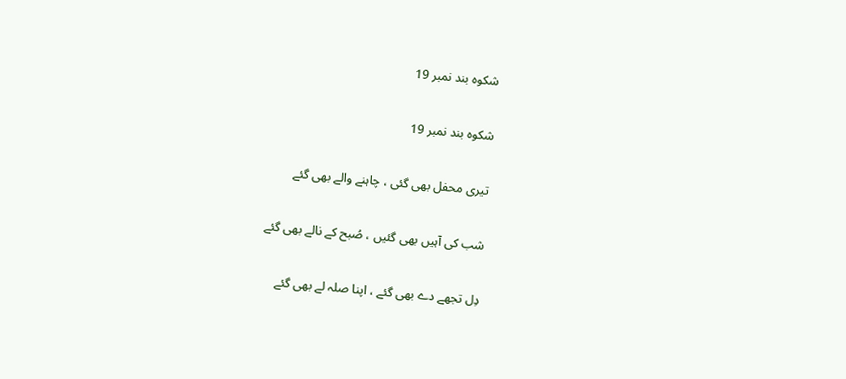شکوہ بند نمبر 19

شکوہ بند نمبر 19

تیری محفل بھی گئی ، چاہنے والے بھی گئے

شب کی آہیں بھی گئیں ، صُبح کے نالے بھی گئے

دِل تجھے دے بھی گئے ، اپنا صلہ لے بھی گئے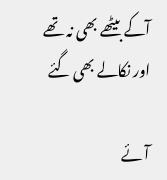آکے بیٹھے بھی نہ تھے اور نکالے بھی گئے

آئے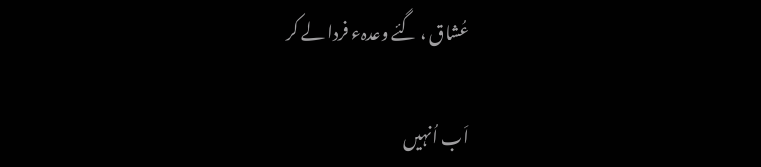عُشاق ، گئے وعدہء فردا لے کر

اَب اُنہیں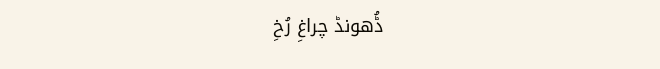ڈُھونڈ چراغِ رُخِ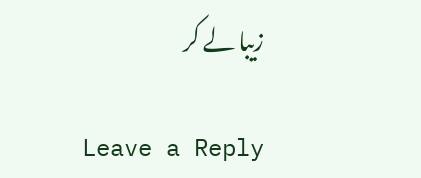زیبا لے کر

Leave a Reply